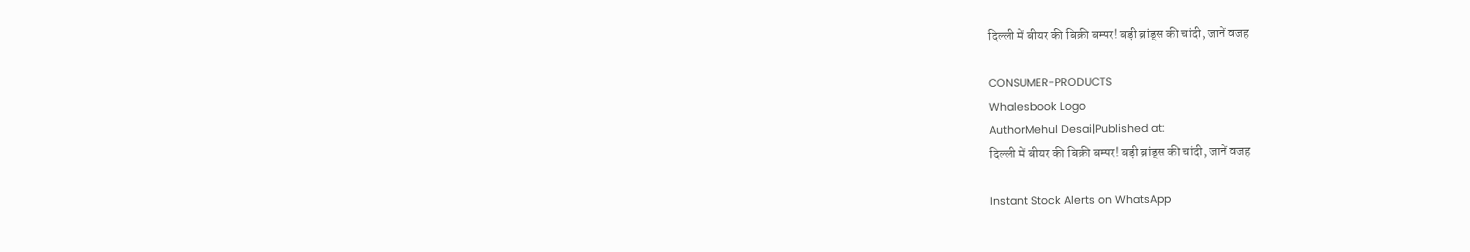दिल्ली में बीयर की बिक्री बम्पर! बड़ी ब्रांड्स की चांदी, जानें वजह

CONSUMER-PRODUCTS
Whalesbook Logo
AuthorMehul Desai|Published at:
दिल्ली में बीयर की बिक्री बम्पर! बड़ी ब्रांड्स की चांदी, जानें वजह

Instant Stock Alerts on WhatsApp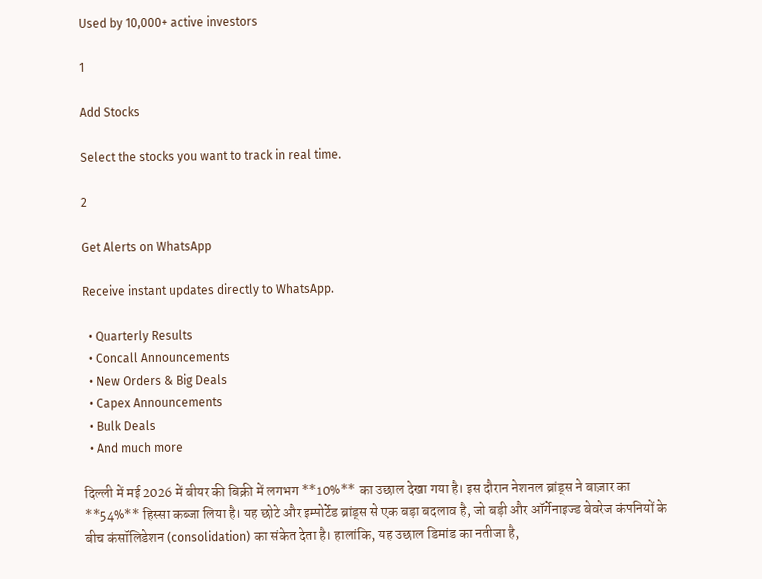Used by 10,000+ active investors

1

Add Stocks

Select the stocks you want to track in real time.

2

Get Alerts on WhatsApp

Receive instant updates directly to WhatsApp.

  • Quarterly Results
  • Concall Announcements
  • New Orders & Big Deals
  • Capex Announcements
  • Bulk Deals
  • And much more

दिल्ली में मई 2026 में बीयर की बिक्री में लगभग **10%** का उछाल देखा गया है। इस दौरान नेशनल ब्रांड्स ने बाज़ार का **54%** हिस्सा कब्जा लिया है। यह छोटे और इम्पोर्टेड ब्रांड्स से एक बड़ा बदलाव है, जो बड़ी और ऑर्गेनाइज्ड बेवरेज कंपनियों के बीच कंसॉलिडेशन (consolidation) का संकेत देता है। हालांकि, यह उछाल डिमांड का नतीजा है,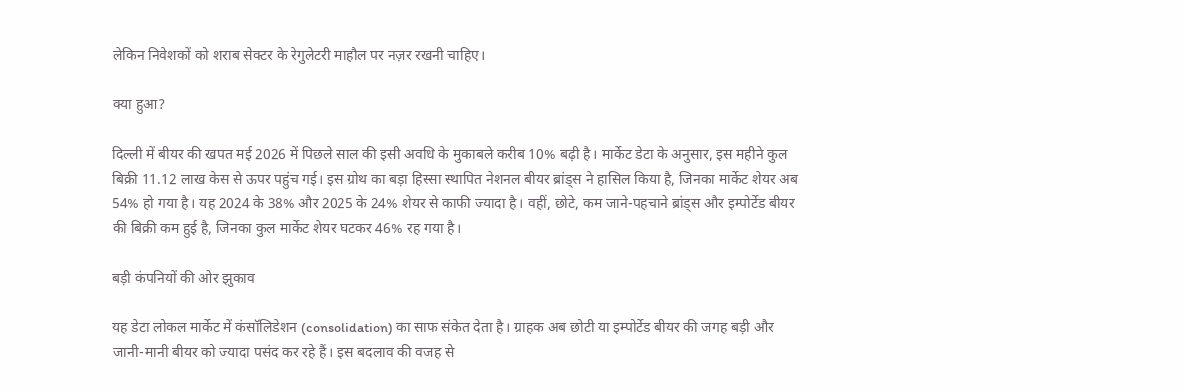लेकिन निवेशकों को शराब सेक्टर के रेगुलेटरी माहौल पर नज़र रखनी चाहिए।

क्या हुआ?

दिल्ली में बीयर की खपत मई 2026 में पिछले साल की इसी अवधि के मुकाबले करीब 10% बढ़ी है। मार्केट डेटा के अनुसार, इस महीने कुल बिक्री 11.12 लाख केस से ऊपर पहुंच गई। इस ग्रोथ का बड़ा हिस्सा स्थापित नेशनल बीयर ब्रांड्स ने हासिल किया है, जिनका मार्केट शेयर अब 54% हो गया है। यह 2024 के 38% और 2025 के 24% शेयर से काफी ज्यादा है। वहीं, छोटे, कम जाने-पहचाने ब्रांड्स और इम्पोर्टेड बीयर की बिक्री कम हुई है, जिनका कुल मार्केट शेयर घटकर 46% रह गया है।

बड़ी कंपनियों की ओर झुकाव

यह डेटा लोकल मार्केट में कंसॉलिडेशन (consolidation) का साफ संकेत देता है। ग्राहक अब छोटी या इम्पोर्टेड बीयर की जगह बड़ी और जानी-मानी बीयर को ज्यादा पसंद कर रहे हैं। इस बदलाव की वजह से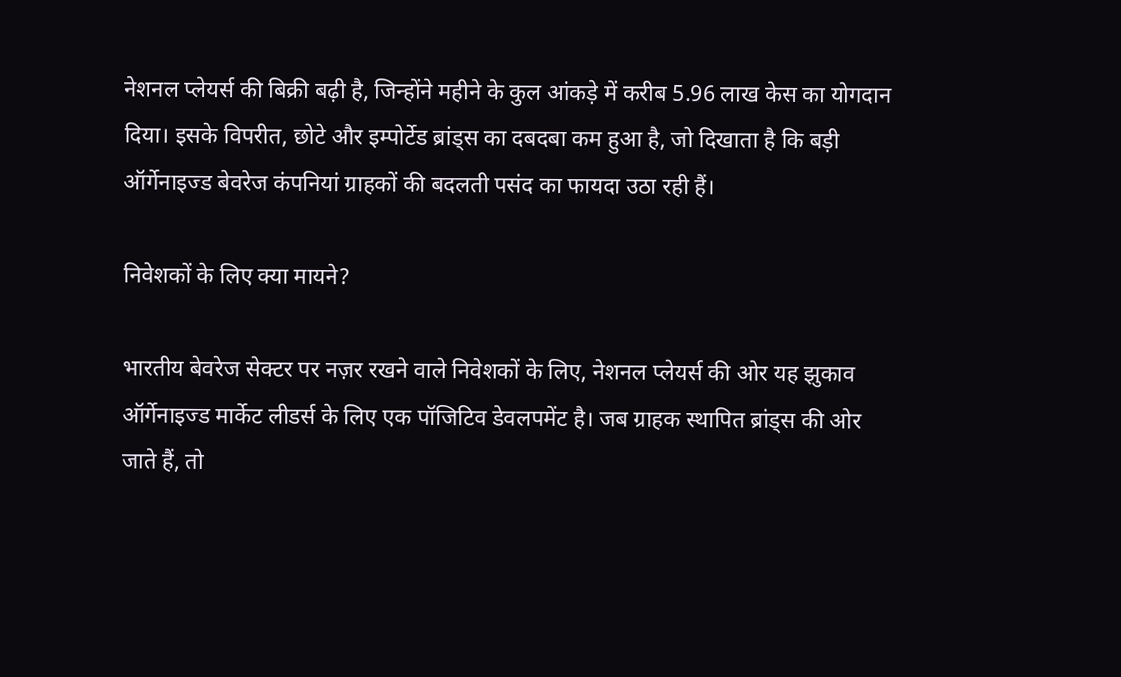नेशनल प्लेयर्स की बिक्री बढ़ी है, जिन्होंने महीने के कुल आंकड़े में करीब 5.96 लाख केस का योगदान दिया। इसके विपरीत, छोटे और इम्पोर्टेड ब्रांड्स का दबदबा कम हुआ है, जो दिखाता है कि बड़ी ऑर्गेनाइज्ड बेवरेज कंपनियां ग्राहकों की बदलती पसंद का फायदा उठा रही हैं।

निवेशकों के लिए क्या मायने?

भारतीय बेवरेज सेक्टर पर नज़र रखने वाले निवेशकों के लिए, नेशनल प्लेयर्स की ओर यह झुकाव ऑर्गेनाइज्ड मार्केट लीडर्स के लिए एक पॉजिटिव डेवलपमेंट है। जब ग्राहक स्थापित ब्रांड्स की ओर जाते हैं, तो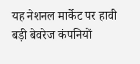यह नेशनल मार्केट पर हावी बड़ी बेवरेज कंपनियों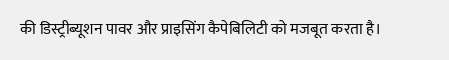की डिस्ट्रीब्यूशन पावर और प्राइसिंग कैपेबिलिटी को मजबूत करता है।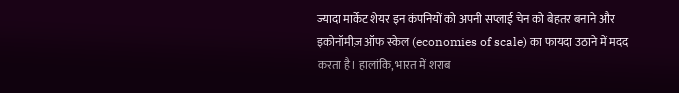ज्यादा मार्केट शेयर इन कंपनियों को अपनी सप्लाई चेन को बेहतर बनाने और इकोनॉमीज़ ऑफ स्केल (economies of scale) का फायदा उठाने में मदद करता है। हालांकि, भारत में शराब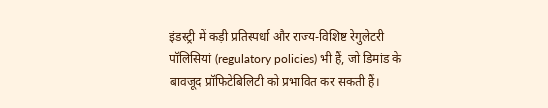इंडस्ट्री में कड़ी प्रतिस्पर्धा और राज्य-विशिष्ट रेगुलेटरी पॉलिसियां (regulatory policies) भी हैं, जो डिमांड के बावजूद प्रॉफिटेबिलिटी को प्रभावित कर सकती हैं।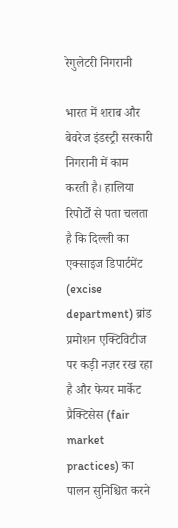रेगुलेटरी निगरानी

भारत में शराब और बेवरेज इंडस्ट्री सरकारी निगरानी में काम करती है। हालिया रिपोर्टों से पता चलता है कि दिल्ली का एक्साइज डिपार्टमेंट (excise department) ब्रांड प्रमोशन एक्टिविटीज पर कड़ी नज़र रख रहा है और फेयर मार्केट प्रैक्टिसेस (fair market practices) का पालन सुनिश्चित करने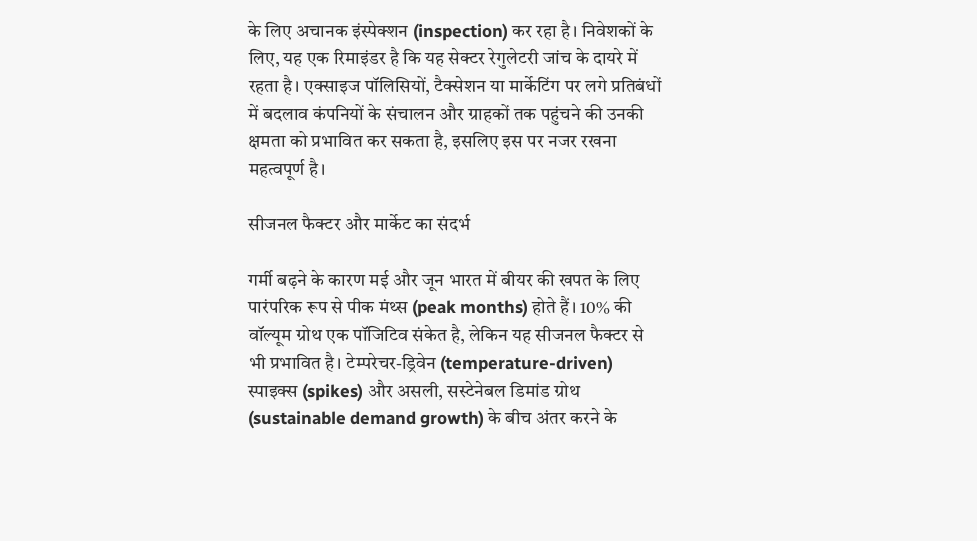के लिए अचानक इंस्पेक्शन (inspection) कर रहा है। निवेशकों के लिए, यह एक रिमाइंडर है कि यह सेक्टर रेगुलेटरी जांच के दायरे में रहता है। एक्साइज पॉलिसियों, टैक्सेशन या मार्केटिंग पर लगे प्रतिबंधों में बदलाव कंपनियों के संचालन और ग्राहकों तक पहुंचने की उनकी क्षमता को प्रभावित कर सकता है, इसलिए इस पर नजर रखना महत्वपूर्ण है।

सीजनल फैक्टर और मार्केट का संदर्भ

गर्मी बढ़ने के कारण मई और जून भारत में बीयर की खपत के लिए पारंपरिक रूप से पीक मंथ्स (peak months) होते हैं। 10% की वॉल्यूम ग्रोथ एक पॉजिटिव संकेत है, लेकिन यह सीजनल फैक्टर से भी प्रभावित है। टेम्परेचर-ड्रिवेन (temperature-driven) स्पाइक्स (spikes) और असली, सस्टेनेबल डिमांड ग्रोथ (sustainable demand growth) के बीच अंतर करने के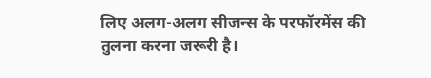लिए अलग-अलग सीजन्स के परफॉरमेंस की तुलना करना जरूरी है।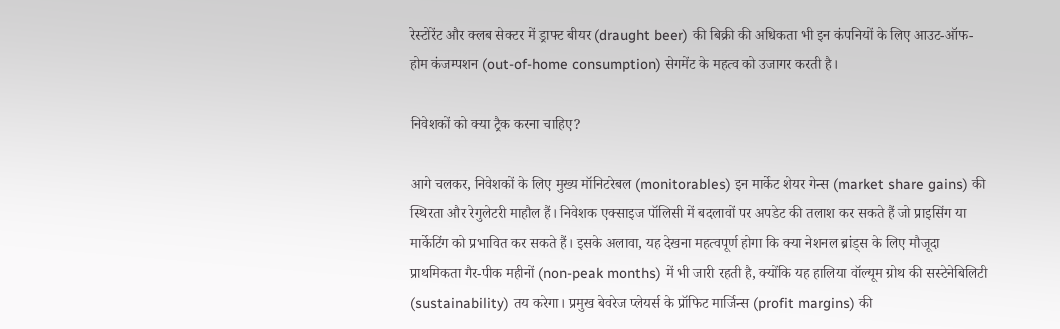रेस्टोरेंट और क्लब सेक्टर में ड्राफ्ट बीयर (draught beer) की बिक्री की अधिकता भी इन कंपनियों के लिए आउट-ऑफ-होम कंजम्पशन (out-of-home consumption) सेगमेंट के महत्व को उजागर करती है।

निवेशकों को क्या ट्रैक करना चाहिए?

आगे चलकर, निवेशकों के लिए मुख्य मॉनिटरेबल (monitorables) इन मार्केट शेयर गेन्स (market share gains) की स्थिरता और रेगुलेटरी माहौल हैं। निवेशक एक्साइज पॉलिसी में बदलावों पर अपडेट की तलाश कर सकते हैं जो प्राइसिंग या मार्केटिंग को प्रभावित कर सकते हैं। इसके अलावा, यह देखना महत्वपूर्ण होगा कि क्या नेशनल ब्रांड्स के लिए मौजूदा प्राथमिकता गैर-पीक महीनों (non-peak months) में भी जारी रहती है, क्योंकि यह हालिया वॉल्यूम ग्रोथ की सस्टेनेबिलिटी (sustainability) तय करेगा। प्रमुख बेवरेज प्लेयर्स के प्रॉफिट मार्जिन्स (profit margins) की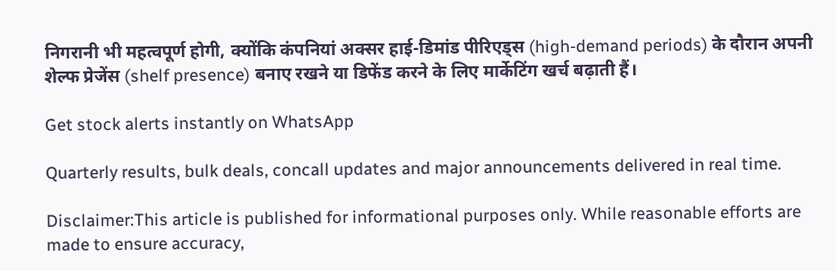निगरानी भी महत्वपूर्ण होगी, क्योंकि कंपनियां अक्सर हाई-डिमांड पीरिएड्स (high-demand periods) के दौरान अपनी शेल्फ प्रेजेंस (shelf presence) बनाए रखने या डिफेंड करने के लिए मार्केटिंग खर्च बढ़ाती हैं।

Get stock alerts instantly on WhatsApp

Quarterly results, bulk deals, concall updates and major announcements delivered in real time.

Disclaimer:This article is published for informational purposes only. While reasonable efforts are made to ensure accuracy,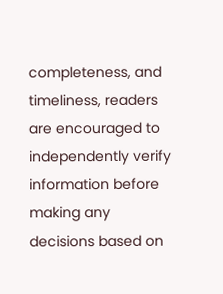completeness, and timeliness, readers are encouraged to independently verify information before making any decisions based on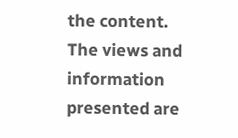the content. The views and information presented are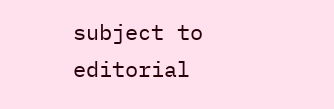subject to editorial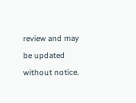review and may be updated without notice.